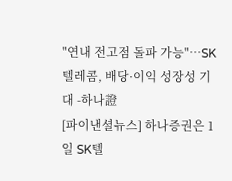"연내 전고점 돌파 가능"…SK텔레콤, 배당·이익 성장성 기대 -하나證
[파이낸셜뉴스] 하나증권은 1일 SK텔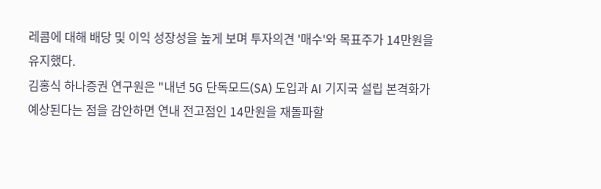레콤에 대해 배당 및 이익 성장성을 높게 보며 투자의견 '매수'와 목표주가 14만원을 유지했다.
김홍식 하나증권 연구원은 "내년 5G 단독모드(SA) 도입과 AI 기지국 설립 본격화가 예상된다는 점을 감안하면 연내 전고점인 14만원을 재돌파할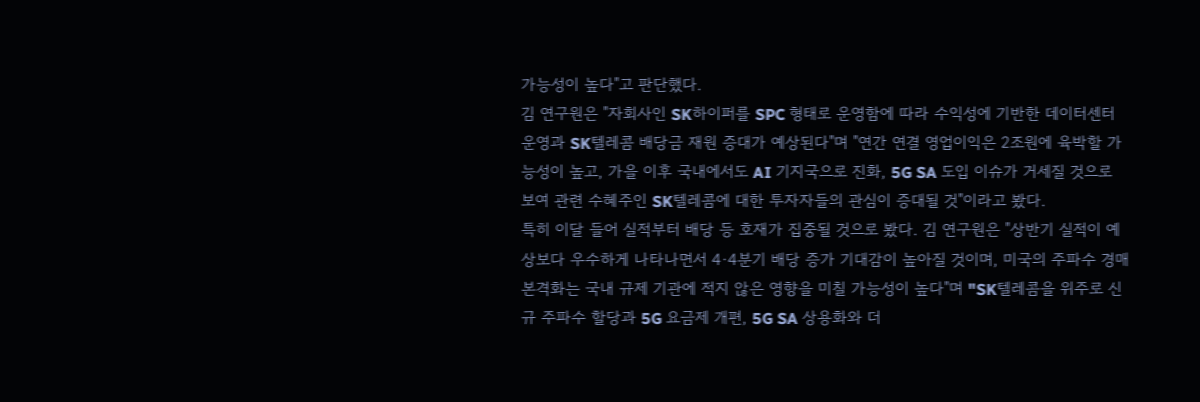가능성이 높다"고 판단했다.
김 연구원은 "자회사인 SK하이퍼를 SPC 형태로 운영함에 따라 수익성에 기반한 데이터센터 운영과 SK텔레콤 배당금 재원 증대가 예상된다"며 "연간 연결 영업이익은 2조원에 육박할 가능성이 높고, 가을 이후 국내에서도 AI 기지국으로 진화, 5G SA 도입 이슈가 거세질 것으로 보여 관련 수혜주인 SK텔레콤에 대한 투자자들의 관심이 증대될 것"이라고 봤다.
특히 이달 들어 실적부터 배당 등 호재가 집중될 것으로 봤다. 김 연구원은 "상반기 실적이 예상보다 우수하게 나타나면서 4·4분기 배당 증가 기대감이 높아질 것이며, 미국의 주파수 경매 본격화는 국내 규제 기관에 적지 않은 영향을 미칠 가능성이 높다"며 "SK텔레콤을 위주로 신규 주파수 할당과 5G 요금제 개편, 5G SA 상용화와 더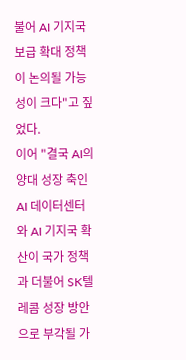불어 AI 기지국 보급 확대 정책이 논의될 가능성이 크다"고 짚었다.
이어 "결국 AI의 양대 성장 축인 AI 데이터센터와 AI 기지국 확산이 국가 정책과 더불어 SK텔레콤 성장 방안으로 부각될 가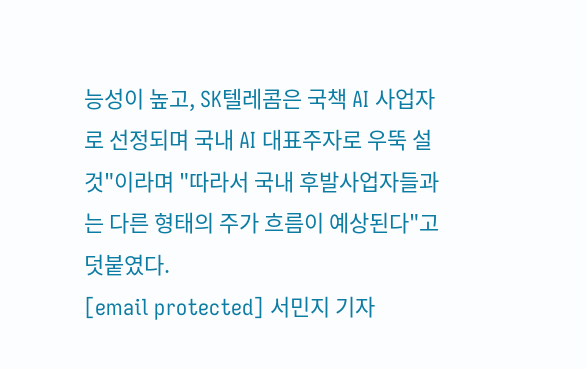능성이 높고, SK텔레콤은 국책 AI 사업자로 선정되며 국내 AI 대표주자로 우뚝 설 것"이라며 "따라서 국내 후발사업자들과는 다른 형태의 주가 흐름이 예상된다"고 덧붙였다.
[email protected] 서민지 기자